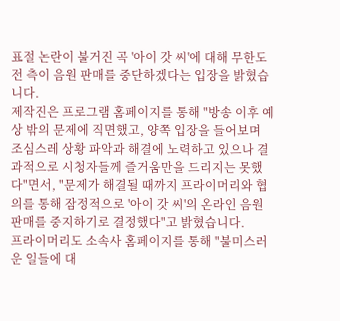표절 논란이 불거진 곡 '아이 갓 씨'에 대해 무한도전 측이 음원 판매를 중단하겠다는 입장을 밝혔습니다.
제작진은 프로그램 홈페이지를 통해 "방송 이후 예상 밖의 문제에 직면했고, 양쪽 입장을 들어보며 조심스레 상황 파악과 해결에 노력하고 있으나 결과적으로 시청자들께 즐거움만을 드리지는 못했다"면서, "문제가 해결될 때까지 프라이머리와 협의를 통해 잠정적으로 '아이 갓 씨'의 온라인 음원 판매를 중지하기로 결정했다"고 밝혔습니다.
프라이머리도 소속사 홈페이지를 통해 "불미스러운 일들에 대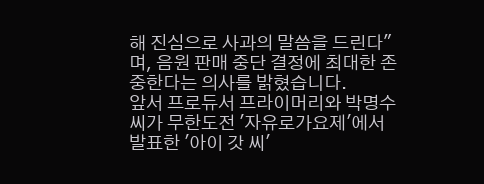해 진심으로 사과의 말씀을 드린다"며, 음원 판매 중단 결정에 최대한 존중한다는 의사를 밝혔습니다.
앞서 프로듀서 프라이머리와 박명수 씨가 무한도전 '자유로가요제'에서 발표한 '아이 갓 씨'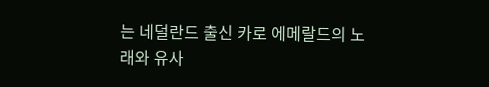는 네덜란드 출신 카로 에메랄드의 노래와 유사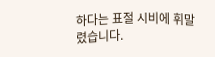하다는 표절 시비에 휘말렸습니다.